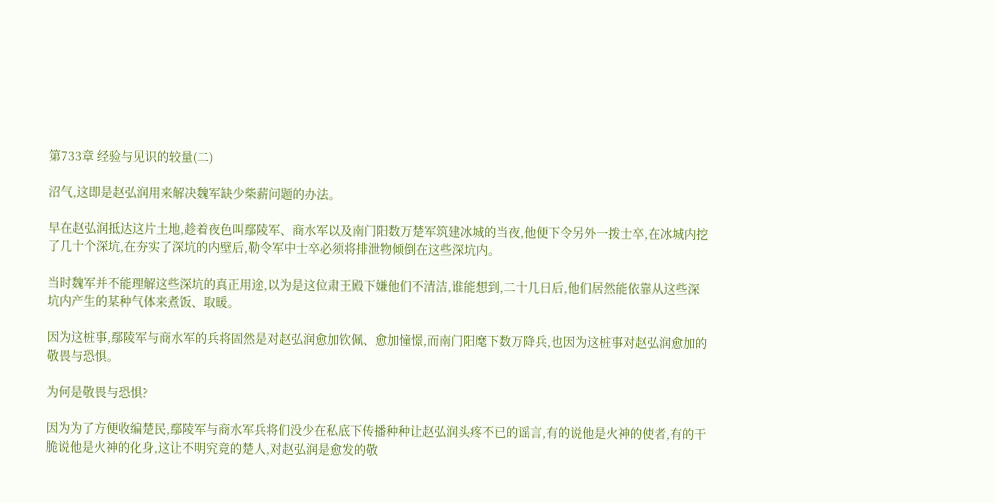第733章 经验与见识的较量(二)

沼气,这即是赵弘润用来解决魏军缺少柴薪问题的办法。

早在赵弘润抵达这片土地,趁着夜色叫鄢陵军、商水军以及南门阳数万楚军筑建冰城的当夜,他便下令另外一拨士卒,在冰城内挖了几十个深坑,在夯实了深坑的内壁后,勒令军中士卒必须将排泄物倾倒在这些深坑内。

当时魏军并不能理解这些深坑的真正用途,以为是这位肃王殿下嫌他们不清洁,谁能想到,二十几日后,他们居然能依靠从这些深坑内产生的某种气体来煮饭、取暖。

因为这桩事,鄢陵军与商水军的兵将固然是对赵弘润愈加钦佩、愈加憧憬,而南门阳麾下数万降兵,也因为这桩事对赵弘润愈加的敬畏与恐惧。

为何是敬畏与恐惧?

因为为了方便收编楚民,鄢陵军与商水军兵将们没少在私底下传播种种让赵弘润头疼不已的谣言,有的说他是火神的使者,有的干脆说他是火神的化身,这让不明究竟的楚人,对赵弘润是愈发的敬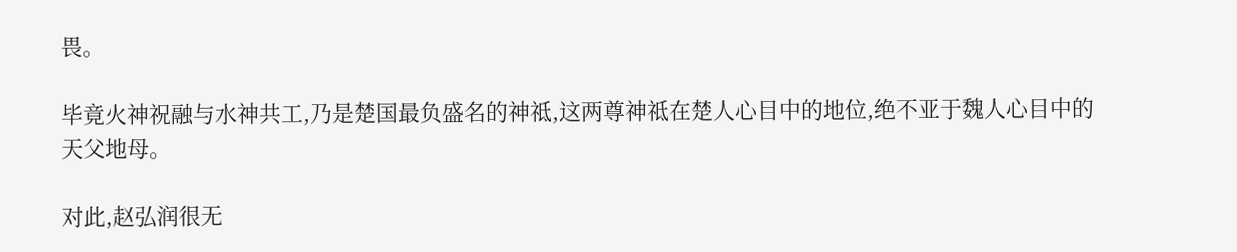畏。

毕竟火神祝融与水神共工,乃是楚国最负盛名的神祗,这两尊神祗在楚人心目中的地位,绝不亚于魏人心目中的天父地母。

对此,赵弘润很无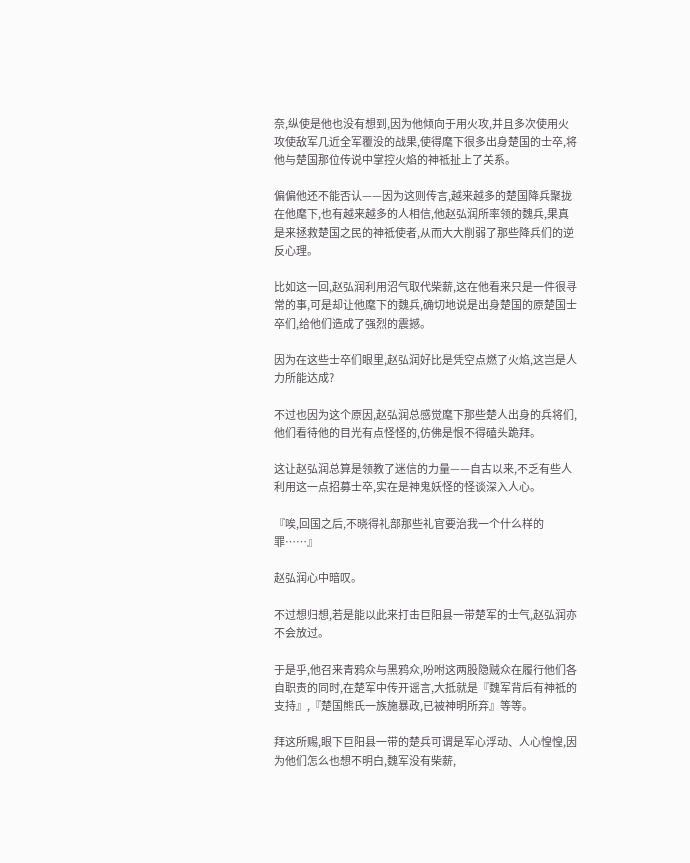奈,纵使是他也没有想到,因为他倾向于用火攻,并且多次使用火攻使敌军几近全军覆没的战果,使得麾下很多出身楚国的士卒,将他与楚国那位传说中掌控火焰的神祗扯上了关系。

偏偏他还不能否认——因为这则传言,越来越多的楚国降兵聚拢在他麾下,也有越来越多的人相信,他赵弘润所率领的魏兵,果真是来拯救楚国之民的神祗使者,从而大大削弱了那些降兵们的逆反心理。

比如这一回,赵弘润利用沼气取代柴薪,这在他看来只是一件很寻常的事,可是却让他麾下的魏兵,确切地说是出身楚国的原楚国士卒们,给他们造成了强烈的震撼。

因为在这些士卒们眼里,赵弘润好比是凭空点燃了火焰,这岂是人力所能达成?

不过也因为这个原因,赵弘润总感觉麾下那些楚人出身的兵将们,他们看待他的目光有点怪怪的,仿佛是恨不得磕头跪拜。

这让赵弘润总算是领教了迷信的力量——自古以来,不乏有些人利用这一点招募士卒,实在是神鬼妖怪的怪谈深入人心。

『唉,回国之后,不晓得礼部那些礼官要治我一个什么样的罪……』

赵弘润心中暗叹。

不过想归想,若是能以此来打击巨阳县一带楚军的士气,赵弘润亦不会放过。

于是乎,他召来青鸦众与黑鸦众,吩咐这两股隐贼众在履行他们各自职责的同时,在楚军中传开谣言,大抵就是『魏军背后有神祗的支持』,『楚国熊氏一族施暴政,已被神明所弃』等等。

拜这所赐,眼下巨阳县一带的楚兵可谓是军心浮动、人心惶惶,因为他们怎么也想不明白,魏军没有柴薪,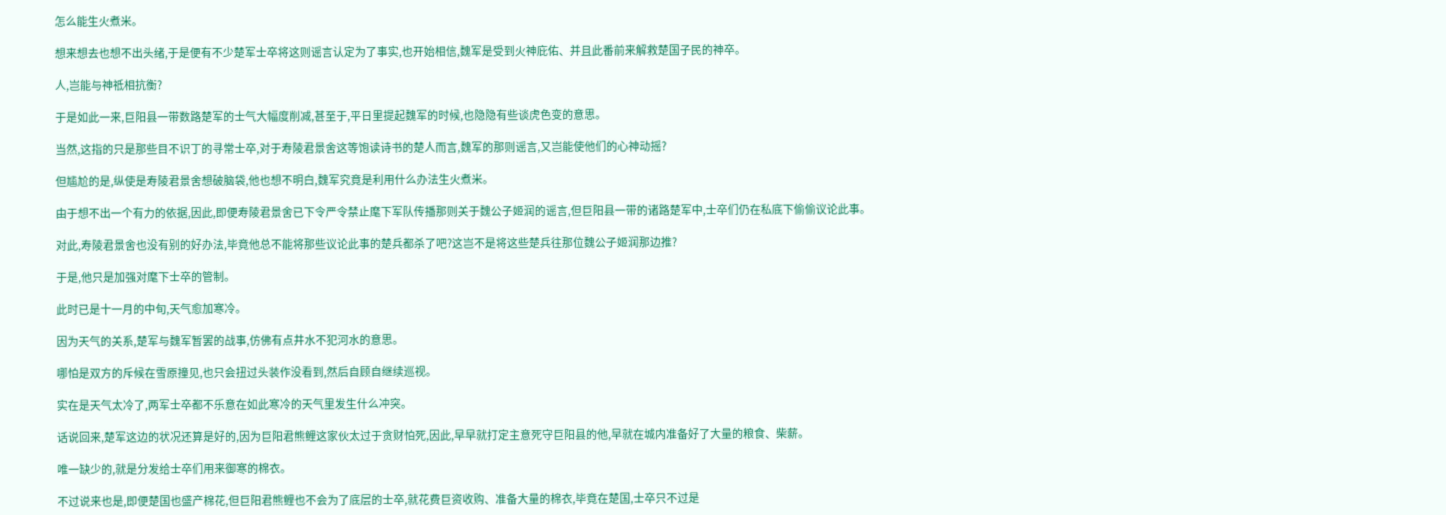怎么能生火煮米。

想来想去也想不出头绪,于是便有不少楚军士卒将这则谣言认定为了事实,也开始相信,魏军是受到火神庇佑、并且此番前来解救楚国子民的神卒。

人,岂能与神祗相抗衡?

于是如此一来,巨阳县一带数路楚军的士气大幅度削减,甚至于,平日里提起魏军的时候,也隐隐有些谈虎色变的意思。

当然,这指的只是那些目不识丁的寻常士卒,对于寿陵君景舍这等饱读诗书的楚人而言,魏军的那则谣言,又岂能使他们的心神动摇?

但尴尬的是,纵使是寿陵君景舍想破脑袋,他也想不明白,魏军究竟是利用什么办法生火煮米。

由于想不出一个有力的依据,因此,即便寿陵君景舍已下令严令禁止麾下军队传播那则关于魏公子姬润的谣言,但巨阳县一带的诸路楚军中,士卒们仍在私底下偷偷议论此事。

对此,寿陵君景舍也没有别的好办法,毕竟他总不能将那些议论此事的楚兵都杀了吧?这岂不是将这些楚兵往那位魏公子姬润那边推?

于是,他只是加强对麾下士卒的管制。

此时已是十一月的中旬,天气愈加寒冷。

因为天气的关系,楚军与魏军暂罢的战事,仿佛有点井水不犯河水的意思。

哪怕是双方的斥候在雪原撞见,也只会扭过头装作没看到,然后自顾自继续巡视。

实在是天气太冷了,两军士卒都不乐意在如此寒冷的天气里发生什么冲突。

话说回来,楚军这边的状况还算是好的,因为巨阳君熊鲤这家伙太过于贪财怕死,因此,早早就打定主意死守巨阳县的他,早就在城内准备好了大量的粮食、柴薪。

唯一缺少的,就是分发给士卒们用来御寒的棉衣。

不过说来也是,即便楚国也盛产棉花,但巨阳君熊鲤也不会为了底层的士卒,就花费巨资收购、准备大量的棉衣,毕竟在楚国,士卒只不过是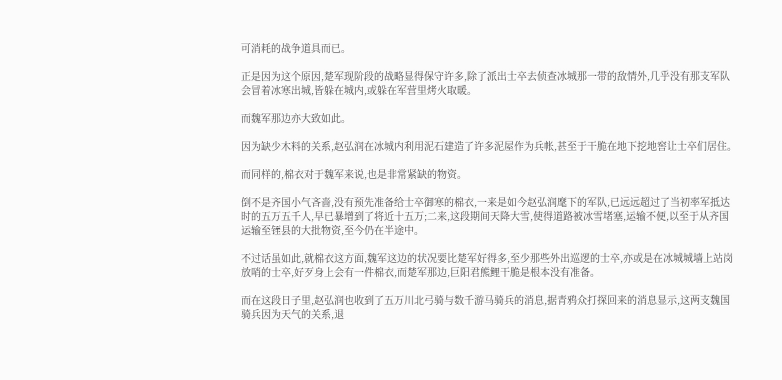可消耗的战争道具而已。

正是因为这个原因,楚军现阶段的战略显得保守许多,除了派出士卒去侦查冰城那一带的敌情外,几乎没有那支军队会冒着冰寒出城,皆躲在城内,或躲在军营里烤火取暖。

而魏军那边亦大致如此。

因为缺少木料的关系,赵弘润在冰城内利用泥石建造了许多泥屋作为兵帐,甚至于干脆在地下挖地窖让士卒们居住。

而同样的,棉衣对于魏军来说,也是非常紧缺的物资。

倒不是齐国小气吝啬,没有预先准备给士卒御寒的棉衣,一来是如今赵弘润麾下的军队,已远远超过了当初率军抵达时的五万五千人,早已暴增到了将近十五万;二来,这段期间天降大雪,使得道路被冰雪堵塞,运输不便,以至于从齐国运输至铚县的大批物资,至今仍在半途中。

不过话虽如此,就棉衣这方面,魏军这边的状况要比楚军好得多,至少那些外出巡逻的士卒,亦或是在冰城城墙上站岗放哨的士卒,好歹身上会有一件棉衣,而楚军那边,巨阳君熊鲤干脆是根本没有准备。

而在这段日子里,赵弘润也收到了五万川北弓骑与数千游马骑兵的消息,据青鸦众打探回来的消息显示,这两支魏国骑兵因为天气的关系,退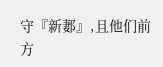守『新郪』,且他们前方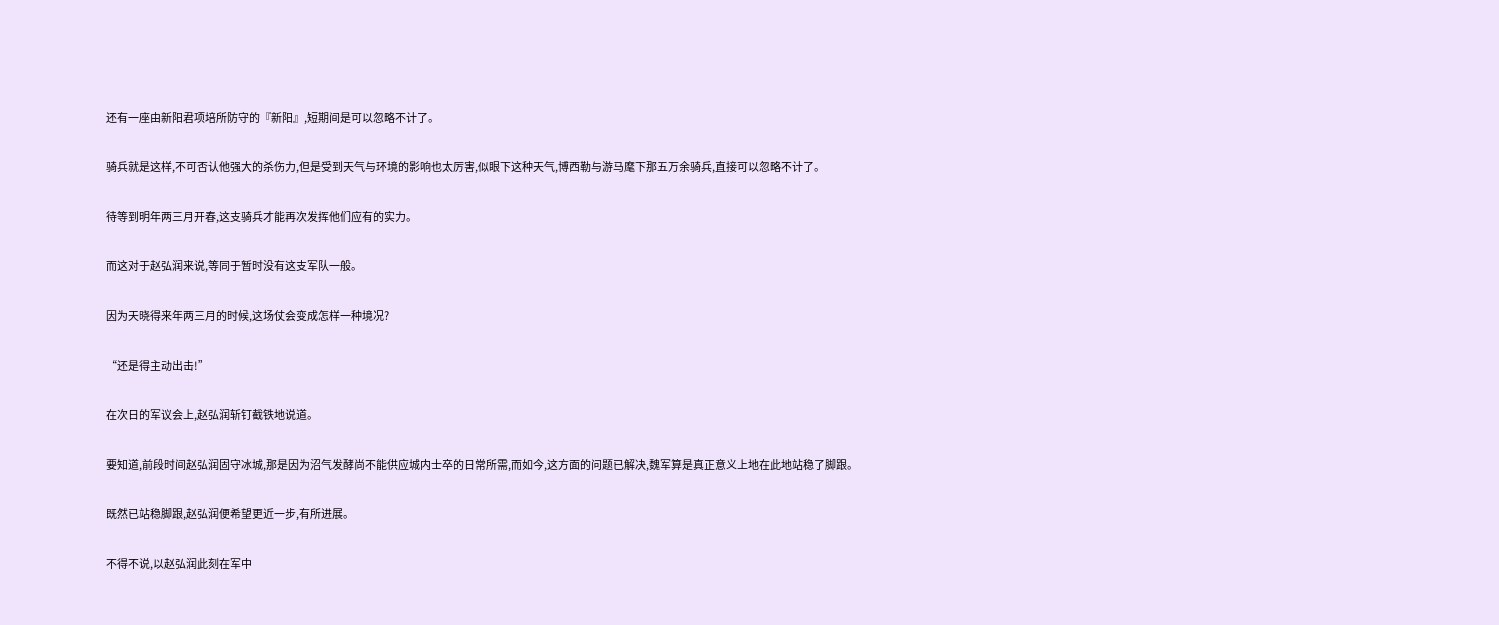还有一座由新阳君项培所防守的『新阳』,短期间是可以忽略不计了。

骑兵就是这样,不可否认他强大的杀伤力,但是受到天气与环境的影响也太厉害,似眼下这种天气,博西勒与游马麾下那五万余骑兵,直接可以忽略不计了。

待等到明年两三月开春,这支骑兵才能再次发挥他们应有的实力。

而这对于赵弘润来说,等同于暂时没有这支军队一般。

因为天晓得来年两三月的时候,这场仗会变成怎样一种境况?

“还是得主动出击!”

在次日的军议会上,赵弘润斩钉截铁地说道。

要知道,前段时间赵弘润固守冰城,那是因为沼气发酵尚不能供应城内士卒的日常所需,而如今,这方面的问题已解决,魏军算是真正意义上地在此地站稳了脚跟。

既然已站稳脚跟,赵弘润便希望更近一步,有所进展。

不得不说,以赵弘润此刻在军中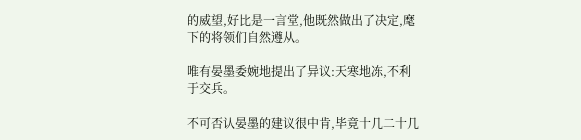的威望,好比是一言堂,他既然做出了决定,麾下的将领们自然遵从。

唯有晏墨委婉地提出了异议:天寒地冻,不利于交兵。

不可否认晏墨的建议很中肯,毕竟十几二十几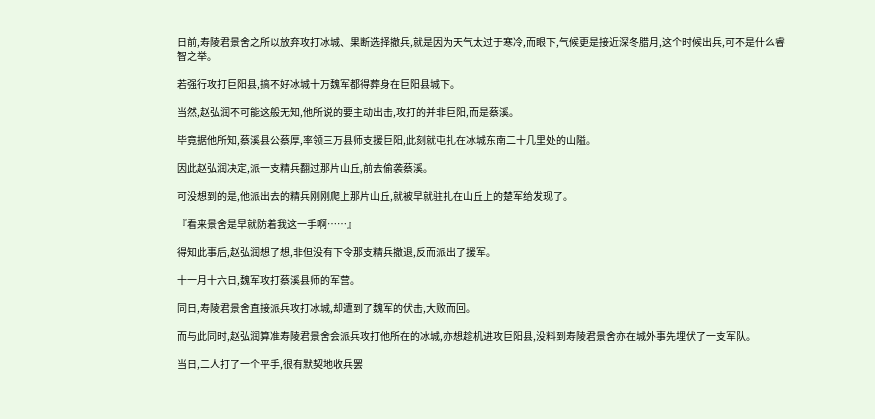日前,寿陵君景舍之所以放弃攻打冰城、果断选择撤兵,就是因为天气太过于寒冷,而眼下,气候更是接近深冬腊月,这个时候出兵,可不是什么睿智之举。

若强行攻打巨阳县,搞不好冰城十万魏军都得葬身在巨阳县城下。

当然,赵弘润不可能这般无知,他所说的要主动出击,攻打的并非巨阳,而是蔡溪。

毕竟据他所知,蔡溪县公蔡厚,率领三万县师支援巨阳,此刻就屯扎在冰城东南二十几里处的山隘。

因此赵弘润决定,派一支精兵翻过那片山丘,前去偷袭蔡溪。

可没想到的是,他派出去的精兵刚刚爬上那片山丘,就被早就驻扎在山丘上的楚军给发现了。

『看来景舍是早就防着我这一手啊……』

得知此事后,赵弘润想了想,非但没有下令那支精兵撤退,反而派出了援军。

十一月十六日,魏军攻打蔡溪县师的军营。

同日,寿陵君景舍直接派兵攻打冰城,却遭到了魏军的伏击,大败而回。

而与此同时,赵弘润算准寿陵君景舍会派兵攻打他所在的冰城,亦想趁机进攻巨阳县,没料到寿陵君景舍亦在城外事先埋伏了一支军队。

当日,二人打了一个平手,很有默契地收兵罢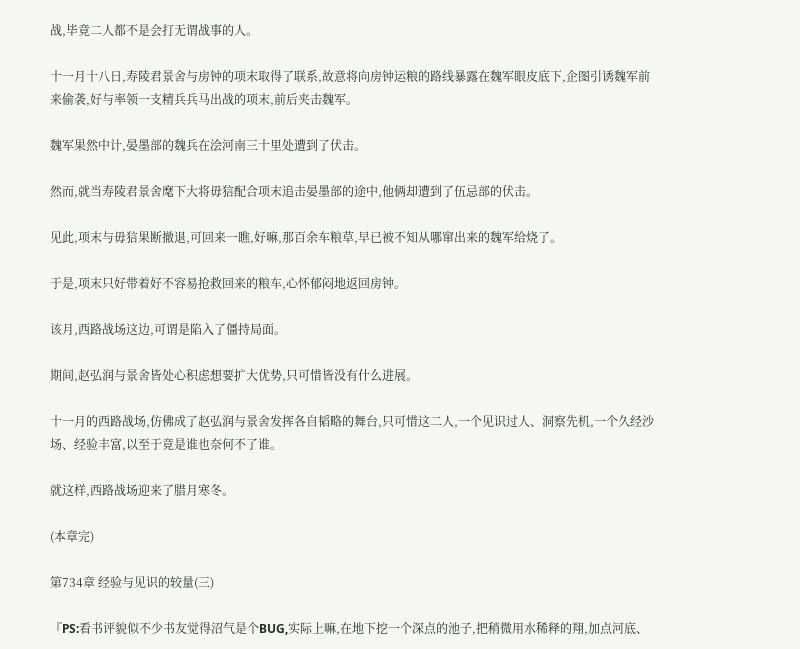战,毕竟二人都不是会打无谓战事的人。

十一月十八日,寿陵君景舍与房钟的项末取得了联系,故意将向房钟运粮的路线暴露在魏军眼皮底下,企图引诱魏军前来偷袭,好与率领一支精兵兵马出战的项末,前后夹击魏军。

魏军果然中计,晏墨部的魏兵在浍河南三十里处遭到了伏击。

然而,就当寿陵君景舍麾下大将毋狺配合项末追击晏墨部的途中,他俩却遭到了伍忌部的伏击。

见此,项末与毋狺果断撤退,可回来一瞧,好嘛,那百余车粮草,早已被不知从哪窜出来的魏军给烧了。

于是,项末只好带着好不容易抢救回来的粮车,心怀郁闷地返回房钟。

该月,西路战场这边,可谓是陷入了僵持局面。

期间,赵弘润与景舍皆处心积虑想要扩大优势,只可惜皆没有什么进展。

十一月的西路战场,仿佛成了赵弘润与景舍发挥各自韬略的舞台,只可惜这二人,一个见识过人、洞察先机,一个久经沙场、经验丰富,以至于竟是谁也奈何不了谁。

就这样,西路战场迎来了腊月寒冬。

(本章完)

第734章 经验与见识的较量(三)

『PS:看书评貌似不少书友觉得沼气是个BUG,实际上嘛,在地下挖一个深点的池子,把稍微用水稀释的翔,加点河底、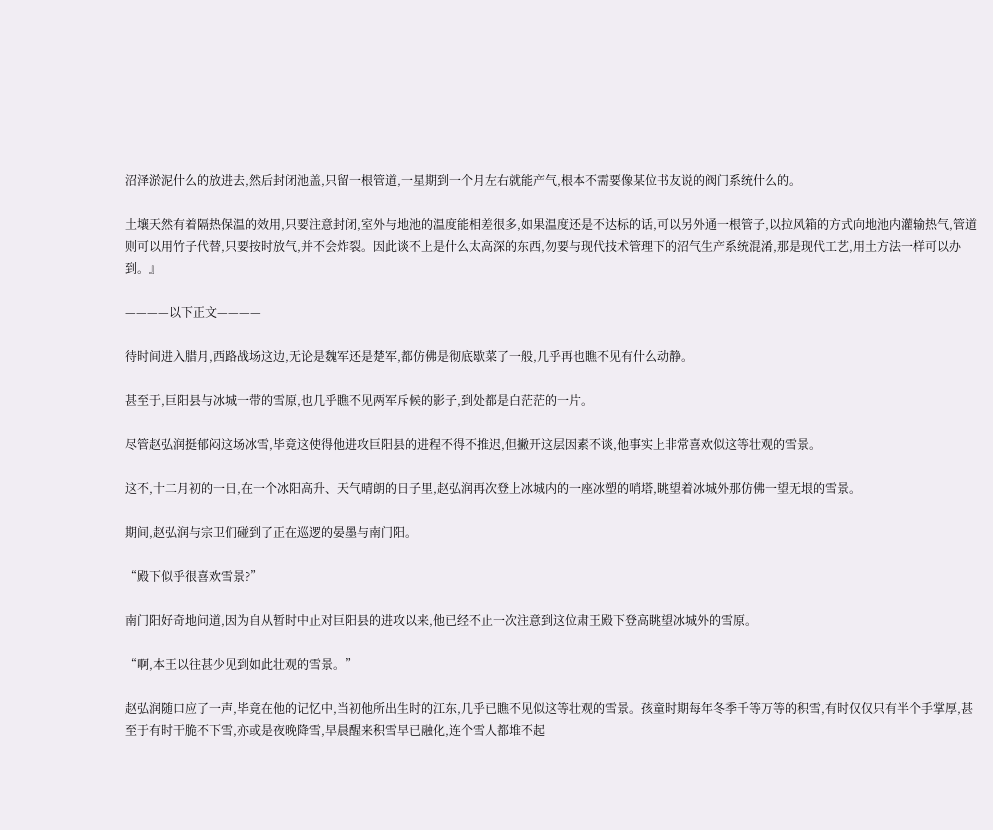沼泽淤泥什么的放进去,然后封闭池盖,只留一根管道,一星期到一个月左右就能产气,根本不需要像某位书友说的阀门系统什么的。

土壤天然有着隔热保温的效用,只要注意封闭,室外与地池的温度能相差很多,如果温度还是不达标的话,可以另外通一根管子,以拉风箱的方式向地池内灌输热气,管道则可以用竹子代替,只要按时放气,并不会炸裂。因此谈不上是什么太高深的东西,勿要与现代技术管理下的沼气生产系统混淆,那是现代工艺,用土方法一样可以办到。』

————以下正文————

待时间进入腊月,西路战场这边,无论是魏军还是楚军,都仿佛是彻底歇菜了一般,几乎再也瞧不见有什么动静。

甚至于,巨阳县与冰城一带的雪原,也几乎瞧不见两军斥候的影子,到处都是白茫茫的一片。

尽管赵弘润挺郁闷这场冰雪,毕竟这使得他进攻巨阳县的进程不得不推迟,但撇开这层因素不谈,他事实上非常喜欢似这等壮观的雪景。

这不,十二月初的一日,在一个冰阳高升、天气晴朗的日子里,赵弘润再次登上冰城内的一座冰塑的哨塔,眺望着冰城外那仿佛一望无垠的雪景。

期间,赵弘润与宗卫们碰到了正在巡逻的晏墨与南门阳。

“殿下似乎很喜欢雪景?”

南门阳好奇地问道,因为自从暂时中止对巨阳县的进攻以来,他已经不止一次注意到这位肃王殿下登高眺望冰城外的雪原。

“啊,本王以往甚少见到如此壮观的雪景。”

赵弘润随口应了一声,毕竟在他的记忆中,当初他所出生时的江东,几乎已瞧不见似这等壮观的雪景。孩童时期每年冬季千等万等的积雪,有时仅仅只有半个手掌厚,甚至于有时干脆不下雪,亦或是夜晚降雪,早晨醒来积雪早已融化,连个雪人都堆不起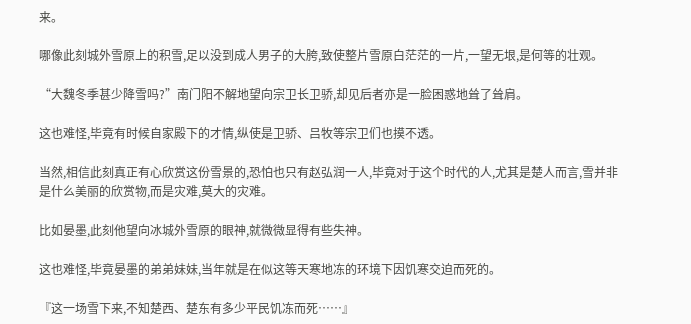来。

哪像此刻城外雪原上的积雪,足以没到成人男子的大胯,致使整片雪原白茫茫的一片,一望无垠,是何等的壮观。

“大魏冬季甚少降雪吗?”南门阳不解地望向宗卫长卫骄,却见后者亦是一脸困惑地耸了耸肩。

这也难怪,毕竟有时候自家殿下的才情,纵使是卫骄、吕牧等宗卫们也摸不透。

当然,相信此刻真正有心欣赏这份雪景的,恐怕也只有赵弘润一人,毕竟对于这个时代的人,尤其是楚人而言,雪并非是什么美丽的欣赏物,而是灾难,莫大的灾难。

比如晏墨,此刻他望向冰城外雪原的眼神,就微微显得有些失神。

这也难怪,毕竟晏墨的弟弟妹妹,当年就是在似这等天寒地冻的环境下因饥寒交迫而死的。

『这一场雪下来,不知楚西、楚东有多少平民饥冻而死……』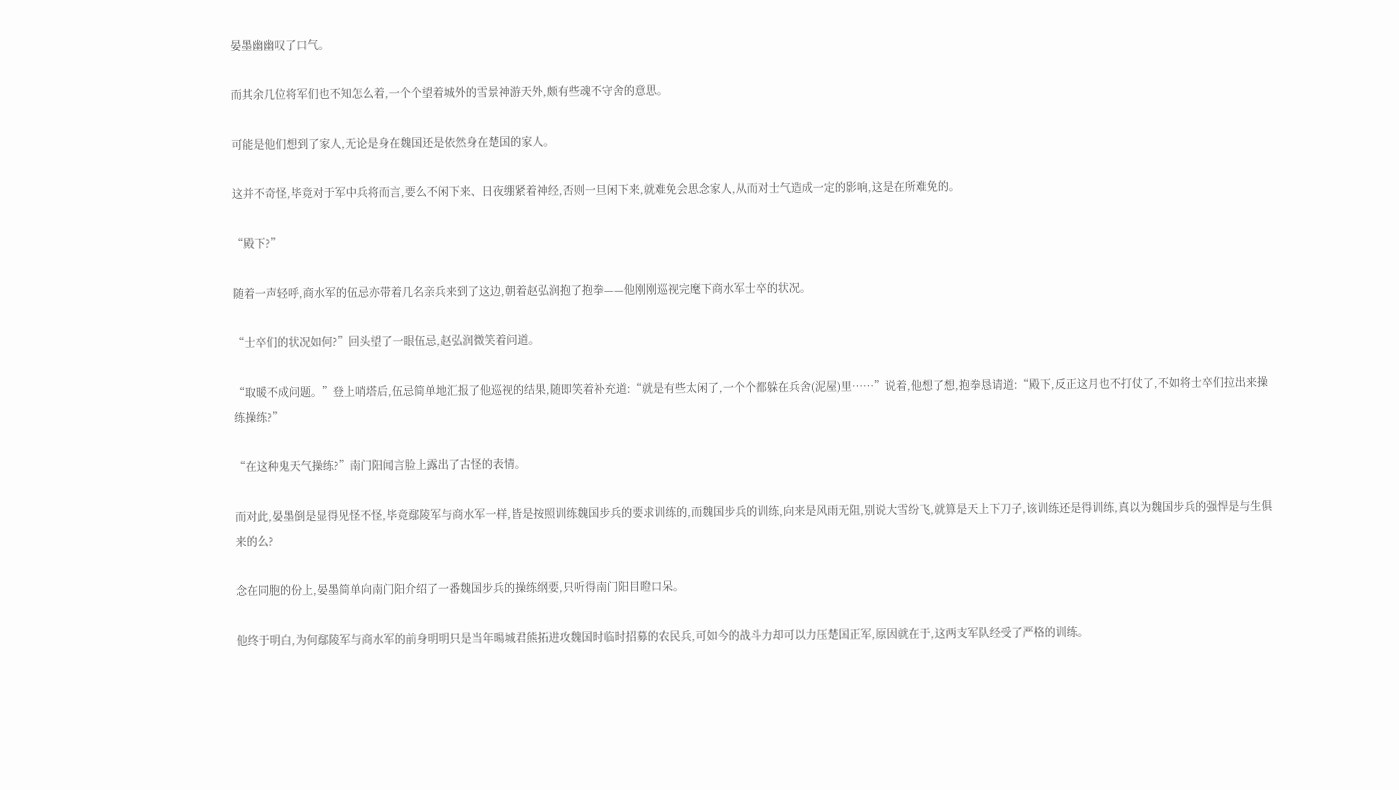晏墨幽幽叹了口气。

而其余几位将军们也不知怎么着,一个个望着城外的雪景神游天外,颇有些魂不守舍的意思。

可能是他们想到了家人,无论是身在魏国还是依然身在楚国的家人。

这并不奇怪,毕竟对于军中兵将而言,要么不闲下来、日夜绷紧着神经,否则一旦闲下来,就难免会思念家人,从而对士气造成一定的影响,这是在所难免的。

“殿下?”

随着一声轻呼,商水军的伍忌亦带着几名亲兵来到了这边,朝着赵弘润抱了抱拳——他刚刚巡视完麾下商水军士卒的状况。

“士卒们的状况如何?”回头望了一眼伍忌,赵弘润微笑着问道。

“取暖不成问题。”登上哨塔后,伍忌简单地汇报了他巡视的结果,随即笑着补充道:“就是有些太闲了,一个个都躲在兵舍(泥屋)里……”说着,他想了想,抱拳恳请道:“殿下,反正这月也不打仗了,不如将士卒们拉出来操练操练?”

“在这种鬼天气操练?”南门阳闻言脸上露出了古怪的表情。

而对此,晏墨倒是显得见怪不怪,毕竟鄢陵军与商水军一样,皆是按照训练魏国步兵的要求训练的,而魏国步兵的训练,向来是风雨无阻,别说大雪纷飞,就算是天上下刀子,该训练还是得训练,真以为魏国步兵的强悍是与生俱来的么?

念在同胞的份上,晏墨简单向南门阳介绍了一番魏国步兵的操练纲要,只听得南门阳目瞪口呆。

他终于明白,为何鄢陵军与商水军的前身明明只是当年暘城君熊拓进攻魏国时临时招募的农民兵,可如今的战斗力却可以力压楚国正军,原因就在于,这两支军队经受了严格的训练。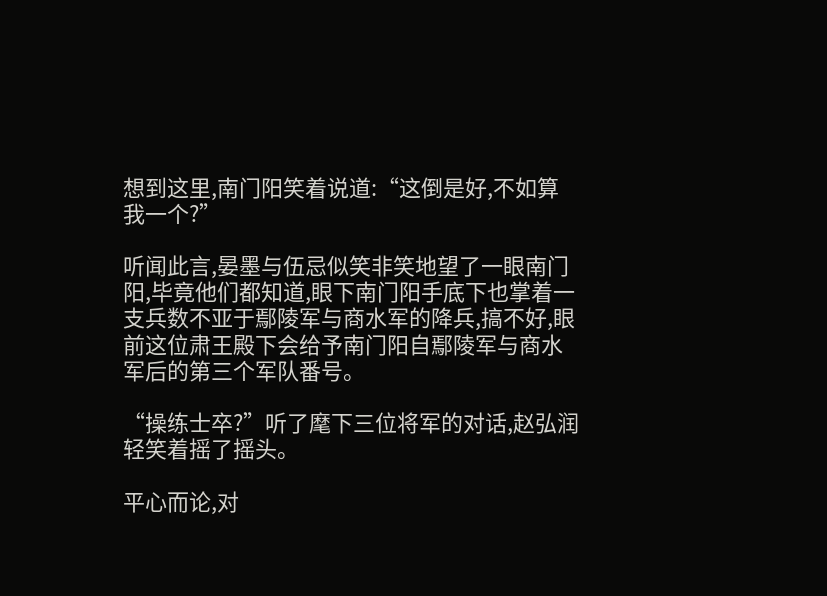想到这里,南门阳笑着说道:“这倒是好,不如算我一个?”

听闻此言,晏墨与伍忌似笑非笑地望了一眼南门阳,毕竟他们都知道,眼下南门阳手底下也掌着一支兵数不亚于鄢陵军与商水军的降兵,搞不好,眼前这位肃王殿下会给予南门阳自鄢陵军与商水军后的第三个军队番号。

“操练士卒?”听了麾下三位将军的对话,赵弘润轻笑着摇了摇头。

平心而论,对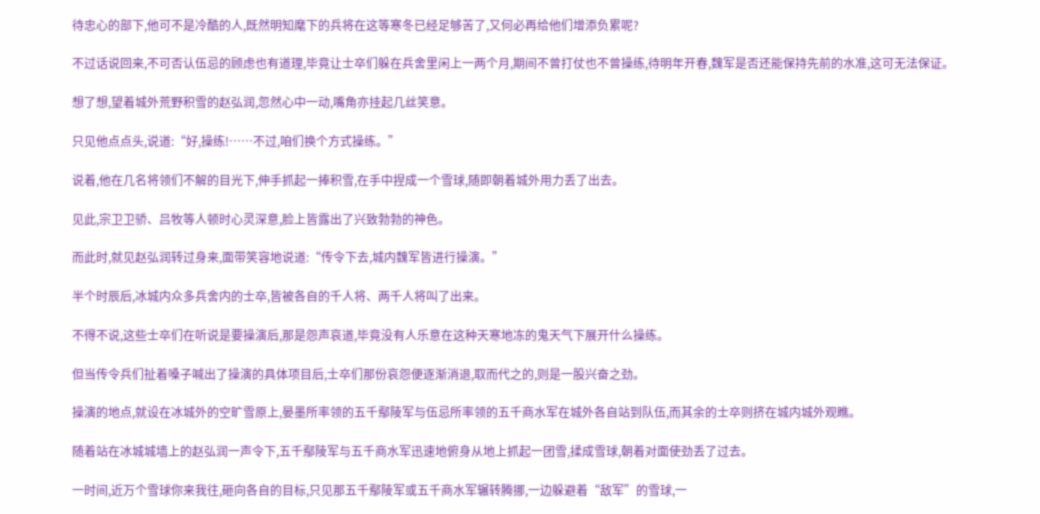待忠心的部下,他可不是冷酷的人,既然明知麾下的兵将在这等寒冬已经足够苦了,又何必再给他们增添负累呢?

不过话说回来,不可否认伍忌的顾虑也有道理,毕竟让士卒们躲在兵舍里闲上一两个月,期间不曾打仗也不曾操练,待明年开春,魏军是否还能保持先前的水准,这可无法保证。

想了想,望着城外荒野积雪的赵弘润,忽然心中一动,嘴角亦挂起几丝笑意。

只见他点点头,说道:“好,操练!……不过,咱们换个方式操练。”

说着,他在几名将领们不解的目光下,伸手抓起一捧积雪,在手中捏成一个雪球,随即朝着城外用力丢了出去。

见此,宗卫卫骄、吕牧等人顿时心灵深意,脸上皆露出了兴致勃勃的神色。

而此时,就见赵弘润转过身来,面带笑容地说道:“传令下去,城内魏军皆进行操演。”

半个时辰后,冰城内众多兵舍内的士卒,皆被各自的千人将、两千人将叫了出来。

不得不说,这些士卒们在听说是要操演后,那是怨声哀道,毕竟没有人乐意在这种天寒地冻的鬼天气下展开什么操练。

但当传令兵们扯着嗓子喊出了操演的具体项目后,士卒们那份哀怨便逐渐消退,取而代之的,则是一股兴奋之劲。

操演的地点,就设在冰城外的空旷雪原上,晏墨所率领的五千鄢陵军与伍忌所率领的五千商水军在城外各自站到队伍,而其余的士卒则挤在城内城外观瞧。

随着站在冰城城墙上的赵弘润一声令下,五千鄢陵军与五千商水军迅速地俯身从地上抓起一团雪,揉成雪球,朝着对面使劲丢了过去。

一时间,近万个雪球你来我往,砸向各自的目标,只见那五千鄢陵军或五千商水军辗转腾挪,一边躲避着“敌军”的雪球,一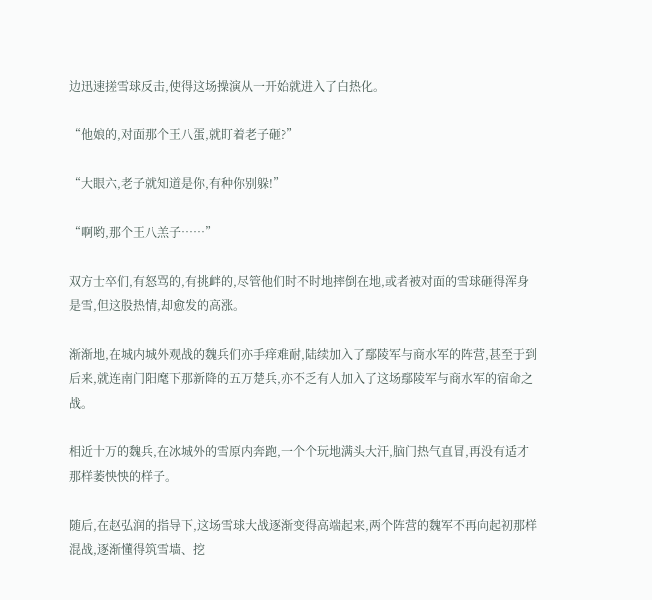边迅速搓雪球反击,使得这场操演从一开始就进入了白热化。

“他娘的,对面那个王八蛋,就盯着老子砸?”

“大眼六,老子就知道是你,有种你别躲!”

“啊哟,那个王八羔子……”

双方士卒们,有怒骂的,有挑衅的,尽管他们时不时地摔倒在地,或者被对面的雪球砸得浑身是雪,但这股热情,却愈发的高涨。

渐渐地,在城内城外观战的魏兵们亦手痒难耐,陆续加入了鄢陵军与商水军的阵营,甚至于到后来,就连南门阳麾下那新降的五万楚兵,亦不乏有人加入了这场鄢陵军与商水军的宿命之战。

相近十万的魏兵,在冰城外的雪原内奔跑,一个个玩地满头大汗,脑门热气直冒,再没有适才那样萎怏怏的样子。

随后,在赵弘润的指导下,这场雪球大战逐渐变得高端起来,两个阵营的魏军不再向起初那样混战,逐渐懂得筑雪墙、挖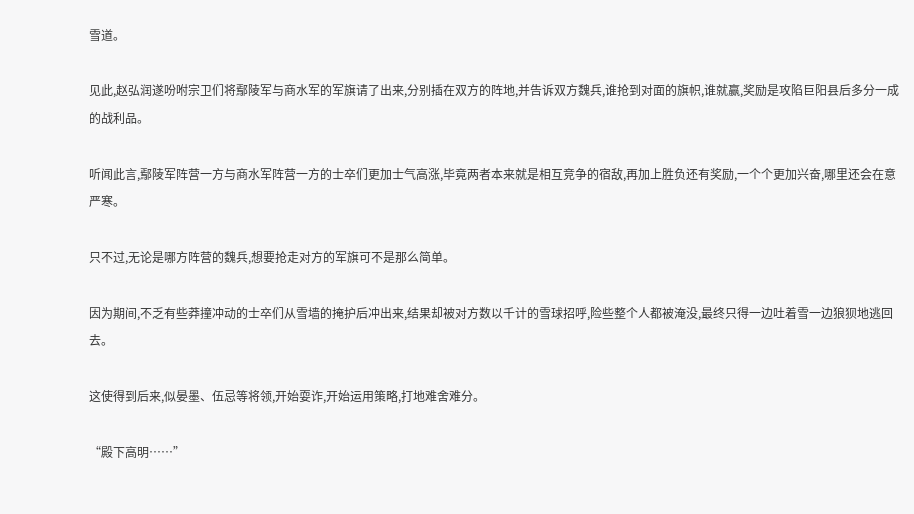雪道。

见此,赵弘润遂吩咐宗卫们将鄢陵军与商水军的军旗请了出来,分别插在双方的阵地,并告诉双方魏兵,谁抢到对面的旗帜,谁就赢,奖励是攻陷巨阳县后多分一成的战利品。

听闻此言,鄢陵军阵营一方与商水军阵营一方的士卒们更加士气高涨,毕竟两者本来就是相互竞争的宿敌,再加上胜负还有奖励,一个个更加兴奋,哪里还会在意严寒。

只不过,无论是哪方阵营的魏兵,想要抢走对方的军旗可不是那么简单。

因为期间,不乏有些莽撞冲动的士卒们从雪墙的掩护后冲出来,结果却被对方数以千计的雪球招呼,险些整个人都被淹没,最终只得一边吐着雪一边狼狈地逃回去。

这使得到后来,似晏墨、伍忌等将领,开始耍诈,开始运用策略,打地难舍难分。

“殿下高明……”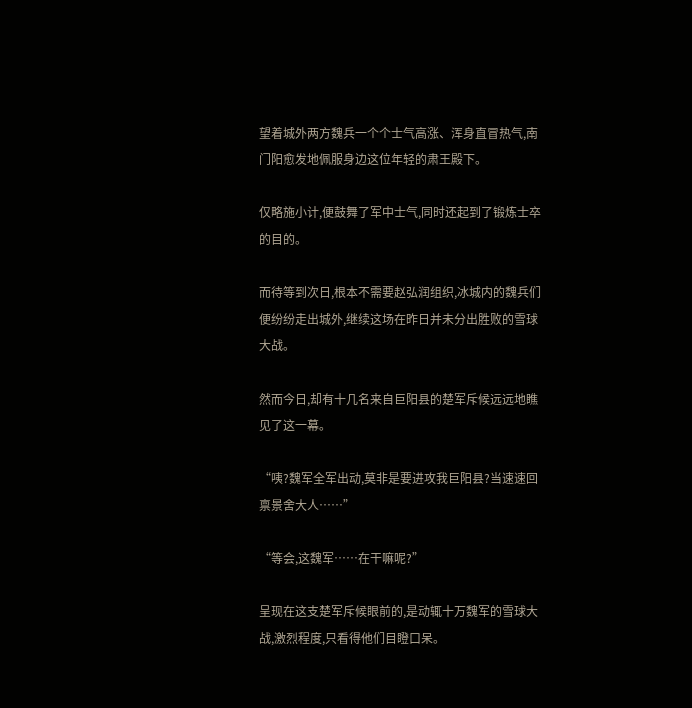望着城外两方魏兵一个个士气高涨、浑身直冒热气,南门阳愈发地佩服身边这位年轻的肃王殿下。

仅略施小计,便鼓舞了军中士气,同时还起到了锻炼士卒的目的。

而待等到次日,根本不需要赵弘润组织,冰城内的魏兵们便纷纷走出城外,继续这场在昨日并未分出胜败的雪球大战。

然而今日,却有十几名来自巨阳县的楚军斥候远远地瞧见了这一幕。

“咦?魏军全军出动,莫非是要进攻我巨阳县?当速速回禀景舍大人……”

“等会,这魏军……在干嘛呢?”

呈现在这支楚军斥候眼前的,是动辄十万魏军的雪球大战,激烈程度,只看得他们目瞪口呆。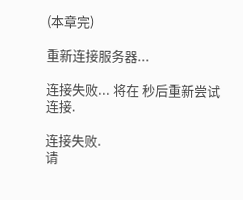(本章完)

重新连接服务器...

连接失败... 将在 秒后重新尝试连接.

连接失败.
请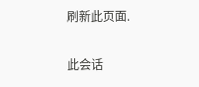刷新此页面.

此会话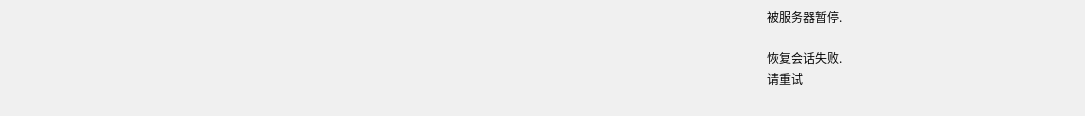被服务器暂停.

恢复会话失败.
请重试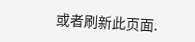或者刷新此页面.